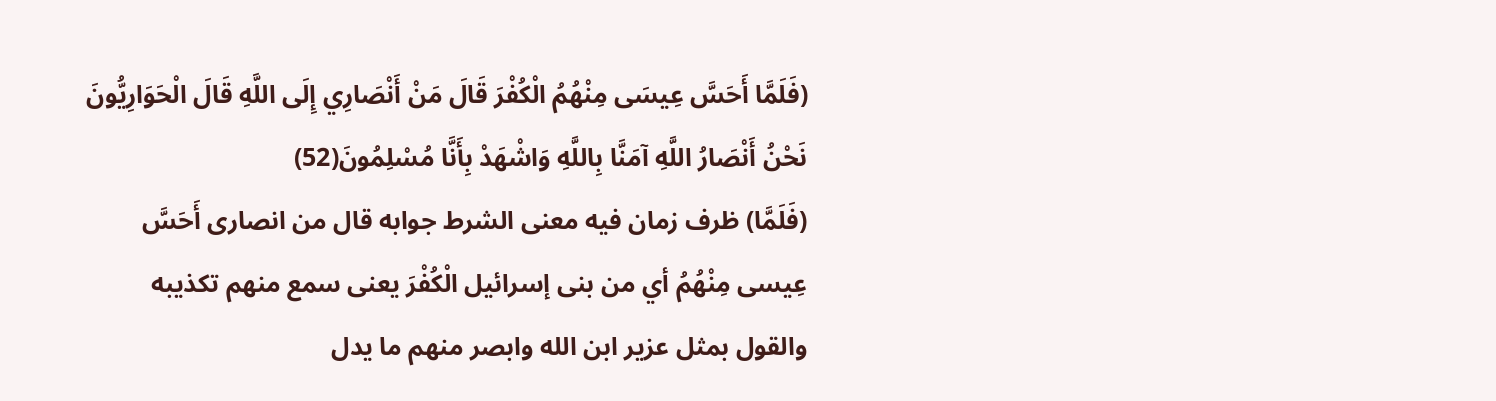(فَلَمَّا أَحَسَّ عِيسَى مِنْهُمُ الْكُفْرَ قَالَ مَنْ أَنْصَارِي إِلَى اللَّهِ قَالَ الْحَوَارِيُّونَ نَحْنُ أَنْصَارُ اللَّهِ آمَنَّا بِاللَّهِ وَاشْهَدْ بِأَنَّا مُسْلِمُونَ(52)
(فَلَمَّا) ظرف زمان فيه معنى الشرط جوابه قال من انصارى أَحَسَّ عِيسى مِنْهُمُ أي من بنى إسرائيل الْكُفْرَ يعنى سمع منهم تكذيبه والقول بمثل عزير ابن الله وابصر منهم ما يدل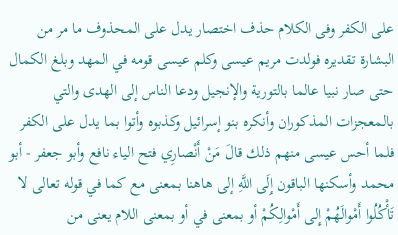على الكفر وفى الكلام حذف اختصار يدل على المحذوف ما مر من البشارة تقديره فولدت مريم عيسى وكلم عيسى قومه في المهد وبلغ الكمال حتى صار نبيا عالما بالتورية والإنجيل ودعا الناس إلى الهدى والتي بالمعجزات المذكوران وأنكره بنو إسرائيل وكذبوه وأتوا بما يدل على الكفر فلما أحس عيسى منهم ذلك قالَ مَنْ أَنْصارِي فتح الياء نافع وأبو جعفر - أبو محمد وأسكنها الباقون إِلَى اللَّهِ إلى هاهنا بمعنى مع كما في قوله تعالى لا تَأْكُلُوا أَمْوالَهُمْ إِلى أَمْوالِكُمْ أو بمعنى في أو بمعنى اللام يعنى من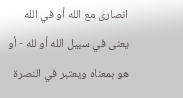انصارى مع الله أو في الله يعنى في سبيل الله أو لله - أو هو بمعناه ويعتبر في النصرة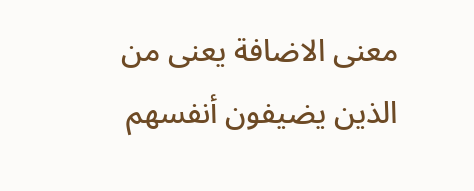معنى الاضافة يعنى من الذين يضيفون أنفسهم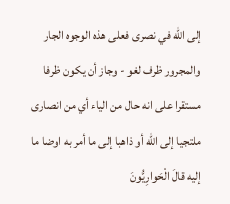إلى الله في نصرى فعلى هذه الوجوه الجار والمجرور ظرف لغو - وجاز أن يكون ظرفا مستقرا على انه حال من الياء أي من انصارى ملتجيا إلى الله أو ذاهبا إلى ما أمر به اوضا ما إليه قالَ الْحَوارِيُّونَ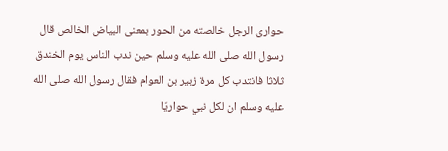حوارى الرجل خالصته من الحور بمعنى البياض الخالص قال رسول الله صلى الله عليه وسلم حين ندب الناس يوم الخندق ثلاثا فانتدب كل مرة زبير بن العوام فقال رسول الله صلى الله عليه وسلم ان لكل نبي حواريّا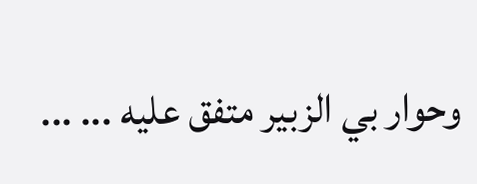وحوار بي الزبير متفق عليه ... ...